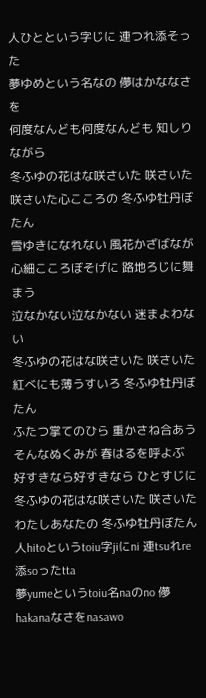人ひとという字じに 連つれ添そった
夢ゆめという名なの 儚はかななさを
何度なんども何度なんども 知しりながら
冬ふゆの花はな咲さいた 咲さいた
咲さいた心こころの 冬ふゆ牡丹ぼたん
雪ゆきになれない 風花かざばなが
心細こころぼそげに 路地ろじに舞まう
泣なかない泣なかない 迷まよわない
冬ふゆの花はな咲さいた 咲さいた
紅べにも薄うすいろ 冬ふゆ牡丹ぼたん
ふたつ掌てのひら 重かさね合あう
そんなぬくみが 春はるを呼よぶ
好すきなら好すきなら ひとすじに
冬ふゆの花はな咲さいた 咲さいた
わたしあなたの 冬ふゆ牡丹ぼたん
人hitoというtoiu字jiにni 連tsuれre添soったtta
夢yumeというtoiu名naのno 儚hakanaなさをnasawo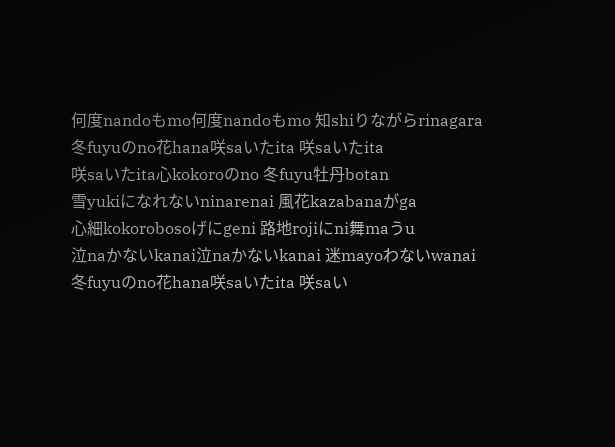何度nandoもmo何度nandoもmo 知shiりながらrinagara
冬fuyuのno花hana咲saいたita 咲saいたita
咲saいたita心kokoroのno 冬fuyu牡丹botan
雪yukiになれないninarenai 風花kazabanaがga
心細kokorobosoげにgeni 路地rojiにni舞maうu
泣naかないkanai泣naかないkanai 迷mayoわないwanai
冬fuyuのno花hana咲saいたita 咲saい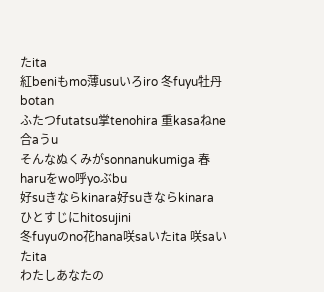たita
紅beniもmo薄usuいろiro 冬fuyu牡丹botan
ふたつfutatsu掌tenohira 重kasaねne合aうu
そんなぬくみがsonnanukumiga 春haruをwo呼yoぶbu
好suきならkinara好suきならkinara ひとすじにhitosujini
冬fuyuのno花hana咲saいたita 咲saいたita
わたしあなたの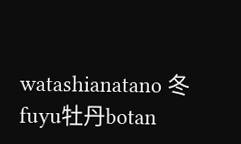watashianatano 冬fuyu牡丹botan